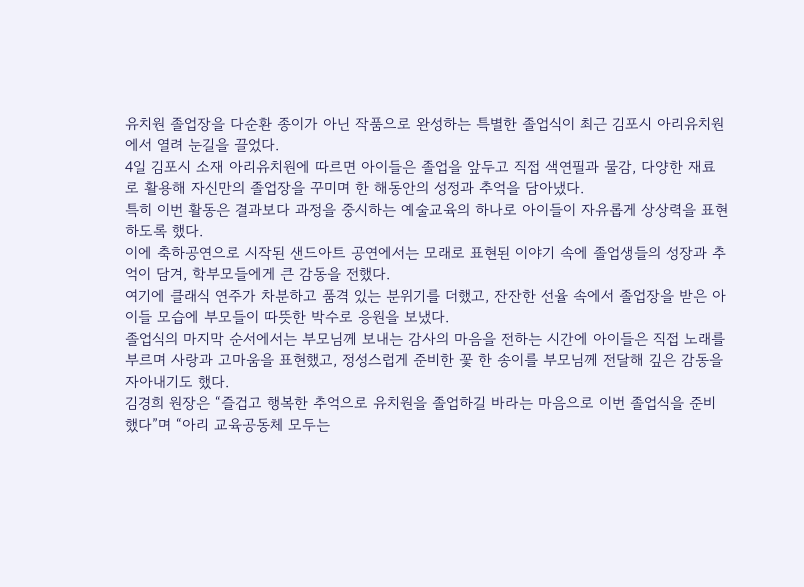유치원 졸업장을 다순환 종이가 아닌 작품으로 완성하는 특별한 졸업식이 최근 김포시 아리유치원에서 열려 눈길을 끌었다.
4일 김포시 소재 아리유치원에 따르면 아이들은 졸업을 앞두고 직접 색연필과 물감, 다양한 재료로 활용해 자신만의 졸업장을 꾸미며 한 해동안의 성정과 추억을 담아냈다.
특히 이번 활동은 결과보다 과정을 중시하는 예술교육의 하나로 아이들이 자유롭게 상상력을 표현하도록 했다.
이에 축하공연으로 시작된 샌드아트 공연에서는 모래로 표현된 이야기 속에 졸업생들의 성장과 추억이 담겨, 학부모들에게 큰 감동을 전했다.
여기에 클래식 연주가 차분하고 품격 있는 분위기를 더했고, 잔잔한 선율 속에서 졸업장을 받은 아이들 모습에 부모들이 따뜻한 박수로 응원을 보냈다.
졸업식의 마지막 순서에서는 부모님께 보내는 감사의 마음을 전하는 시간에 아이들은 직접 노래를 부르며 사랑과 고마움을 표현했고, 정성스럽게 준비한 꽃 한 송이를 부모님께 전달해 깊은 감동을 자아내기도 했다.
김경희 원장은 “즐겁고 행복한 추억으로 유치원을 졸업하길 바라는 마음으로 이번 졸업식을 준비했다”며 “아리 교육공동체 모두는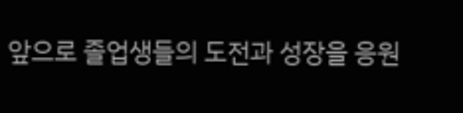앞으로 졸업생들의 도전과 성장을 응원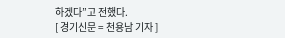하겠다”고 전했다.
[ 경기신문 = 천용남 기자 ]